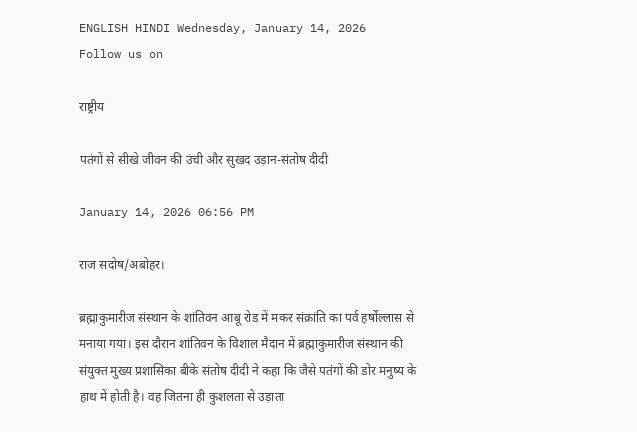ENGLISH HINDI Wednesday, January 14, 2026
Follow us on

राष्ट्रीय

पतंगों से सीखे जीवन की उंची और सुखद उड़ान-संतोष दीदी

January 14, 2026 06:56 PM

राज सदोष/अबोहर।

ब्रह्माकुमारीज संस्थान के शांतिवन आबू रोड में मकर संक्रांति का पर्व हर्षोल्लास से मनाया गया। इस दौरान शांतिवन के विशाल मैदान में ब्रह्माकुमारीज संस्थान की संयुक्त मुख्य प्रशासिका बीके संतोष दीदी ने कहा कि जैसे पतंगों की डोर मनुष्य के हाथ में होती है। वह जितना ही कुशलता से उड़ाता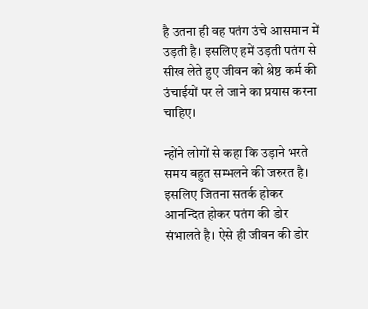है उतना ही वह पतंग उंचे आसमान में उड़ती है। इसलिए हमें उड़ती पतंग से सीख लेते हुए जीवन को श्रेष्ठ कर्म की उंचाईयों पर ले जाने का प्रयास करना चाहिए।

न्होंने लोगों से कहा कि उड़ाने भरते समय बहुत सम्भलने की जरुरत है। इसलिए जितना सतर्क होकर आनन्दित होकर पतंग की डोर संभालते है। ऐसे ही जीवन की डोर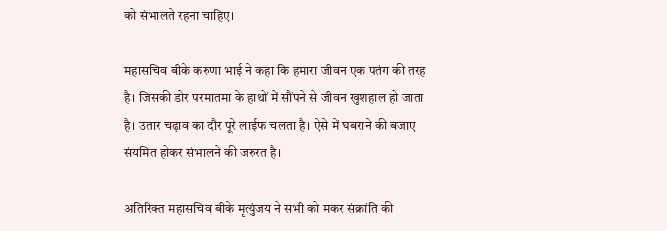को संभालते रहना चाहिए।

महासचिव बीके करुणा भाई ने कहा कि हमारा जीवन एक पतंग की तरह है। जिसकी डोर परमातमा के हाथों में सौंपने से जीवन खुशहाल हो जाता है। उतार चढ़ाव का दौर पूरे लाईफ चलता है। ऐसे में घबराने की बजाए संयमित होकर संभालने की जरुरत है।

अतिरिक्त महासचिव बीके मृत्युंजय ने सभी को मकर संक्रांति की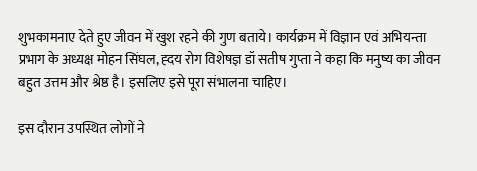शुभकामनाए देते हुए जीवन में खुश रहने की गुण बताये। कार्यक्रम में विज्ञान एवं अभियन्ता प्रभाग के अध्यक्ष मोहन सिंघल, ह्दय रोग विशेषज्ञ डॉ सतीष गुप्ता ने कहा कि मनुष्य का जीवन बहुत उत्तम और श्रेष्ठ है। इसलिए इसे पूरा संभालना चाहिए।

इस दौरान उपस्थित लोगों ने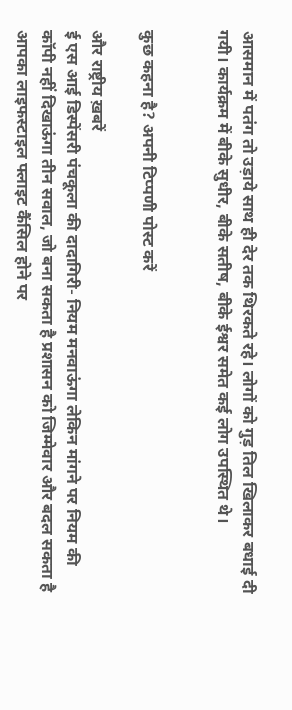आसमान में पतंग तो उड़ाये साथ ही देर तक थिरकते रहे। लोगों को गुड़ तिल खिलाकर बधाई दी गयी। कार्यक्रम में बीके सुधीर, बीके सतीष, बीके ईश्वर समेत कई लोग उपस्थित थे।


कुछ कहना है? अपनी टिप्पणी पोस्ट करें

और राष्ट्रीय ख़बरें
ई एस आई डिस्पेंसरी पंचकूला की दादागिरी- नियम मनवाऊंगा लेकिन मांगने पर नियम की कॉपी नहीं दिखाऊंगा तीन सवाल, जो बना सकता है प्रशासन को जिम्मेवार और बदल सकता है आपका लाइफस्टाइल फ्लाइट कैंसिल होने पर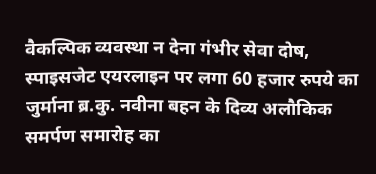वैकल्पिक व्यवस्था न देना गंभीर सेवा दोष, स्पाइसजेट एयरलाइन पर लगा 60 हजार रुपये का जुर्माना ब्र.कु. नवीना बहन के दिव्य अलौकिक समर्पण समारोह का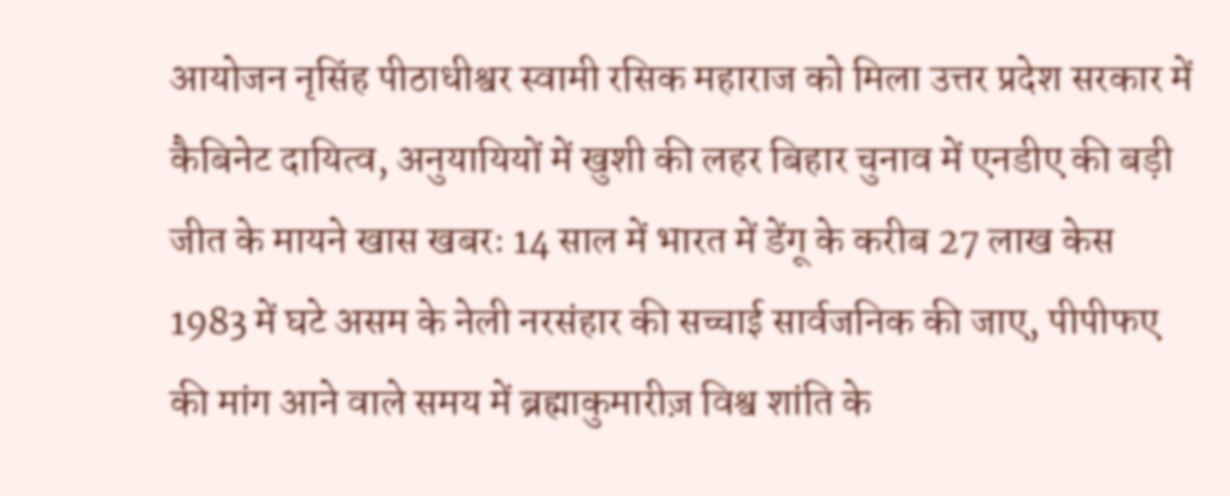आयोजन नृसिंह पीठाधीश्वर स्वामी रसिक महाराज को मिला उत्तर प्रदेश सरकार में कैबिनेट दायित्व, अनुयायियों में खुशी की लहर बिहार चुनाव में एनडीए की बड़ी जीत के मायने खास खबरः 14 साल में भारत में डेंगू के करीब 27 लाख केस 1983 में घटे असम के नेली नरसंहार की सच्चाई सार्वजनिक की जाए, पीपीफए की मांग आने वाले समय में ब्रह्माकुमारीज़ विश्व शांति के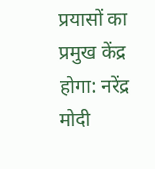प्रयासों का प्रमुख केंद्र होगा: नरेंद्र मोदी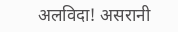अलविदा! असरानी